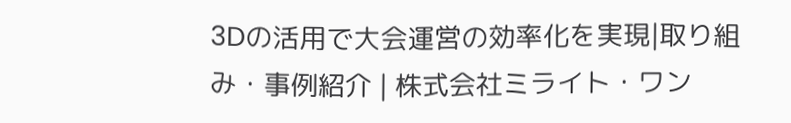3Dの活用で大会運営の効率化を実現|取り組み・事例紹介 | 株式会社ミライト・ワン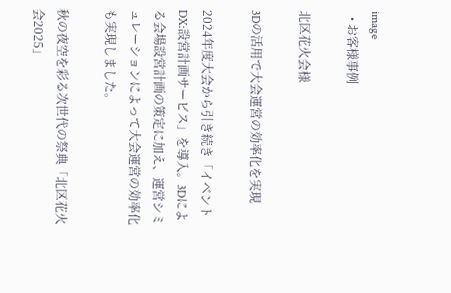image
  • お客様事例

北区花火会様

3Dの活用で大会運営の効率化を実現

2024年度大会から引き続き「イベントDX:設営計画サービス」を導入。3Dによる会場設営計画の策定に加え、運営シミュレーションによって大会運営の効率化も実現しました。

秋の夜空を彩る次世代の祭典「北区花火会2025」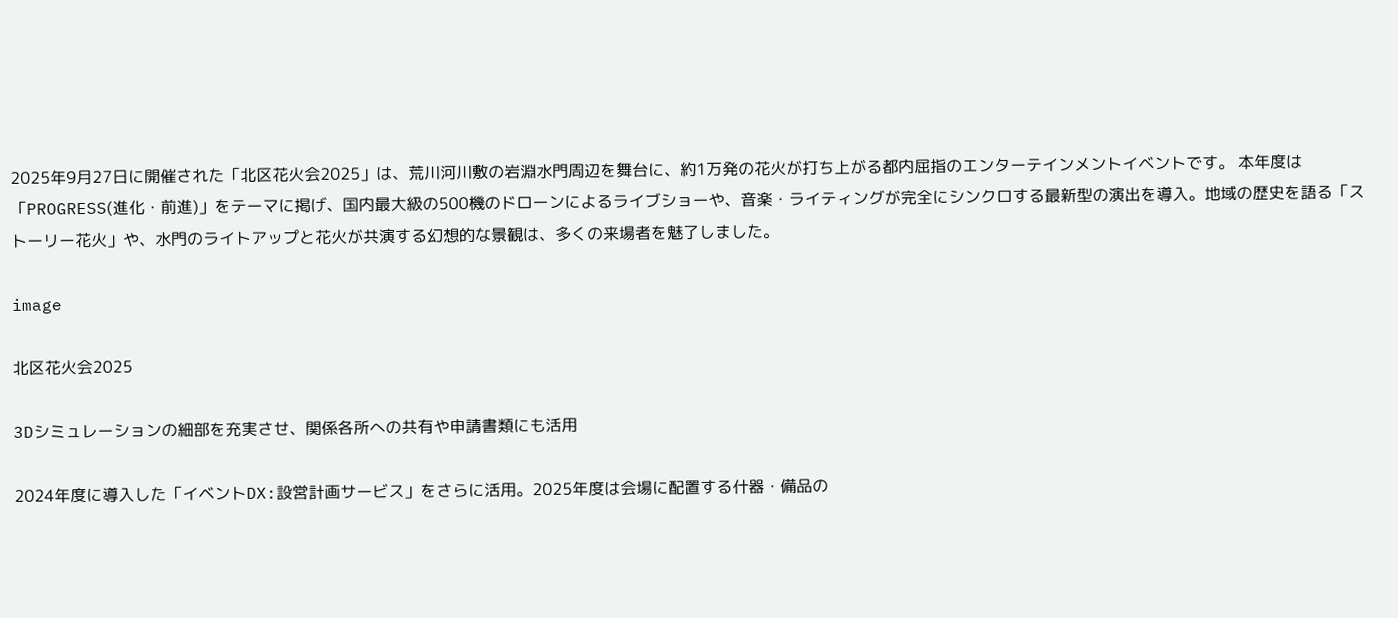2025年9月27日に開催された「北区花火会2025」は、荒川河川敷の岩淵水門周辺を舞台に、約1万発の花火が打ち上がる都内屈指のエンターテインメントイベントです。 本年度は「PROGRESS(進化・前進)」をテーマに掲げ、国内最大級の500機のドローンによるライブショーや、音楽・ライティングが完全にシンクロする最新型の演出を導入。地域の歴史を語る「ストーリー花火」や、水門のライトアップと花火が共演する幻想的な景観は、多くの来場者を魅了しました。

image

北区花火会2025

3Dシミュレーションの細部を充実させ、関係各所への共有や申請書類にも活用

2024年度に導入した「イベントDX:設営計画サービス」をさらに活用。2025年度は会場に配置する什器・備品の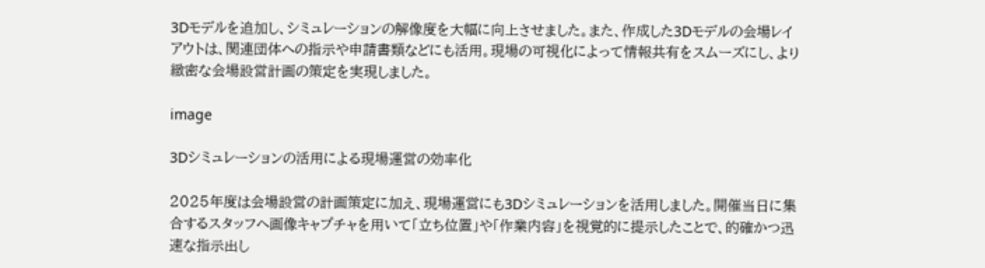3Dモデルを追加し、シミュレーションの解像度を大幅に向上させました。また、作成した3Dモデルの会場レイアウトは、関連団体への指示や申請書類などにも活用。現場の可視化によって情報共有をスムーズにし、より緻密な会場設営計画の策定を実現しました。

image

3Dシミュレーションの活用による現場運営の効率化

2025年度は会場設営の計画策定に加え、現場運営にも3Dシミュレーションを活用しました。開催当日に集合するスタッフへ画像キャプチャを用いて「立ち位置」や「作業内容」を視覚的に提示したことで、的確かつ迅速な指示出し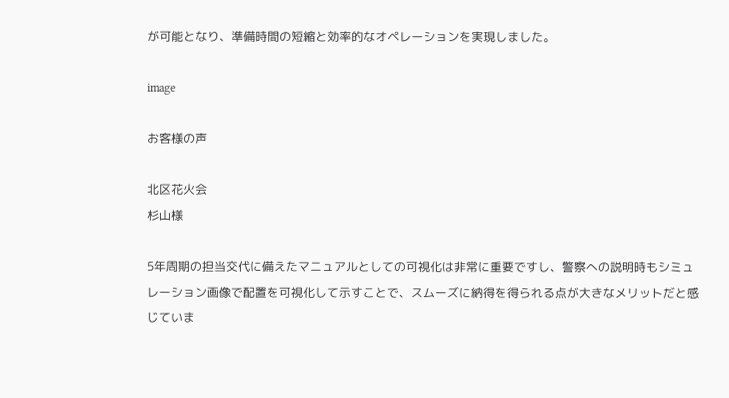が可能となり、準備時間の短縮と効率的なオペレーションを実現しました。

image

お客様の声

北区花火会
杉山様

5年周期の担当交代に備えたマニュアルとしての可視化は非常に重要ですし、警察への説明時もシミュレーション画像で配置を可視化して示すことで、スムーズに納得を得られる点が大きなメリットだと感じていま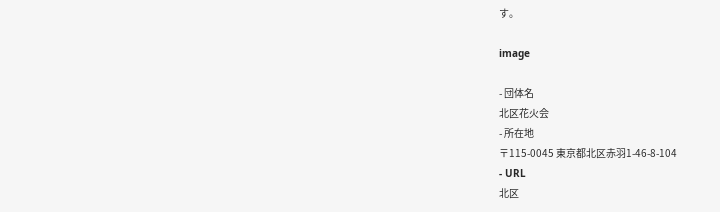す。

image

- 団体名
北区花火会
- 所在地
〒115-0045 東京都北区赤羽1-46-8-104
- URL
北区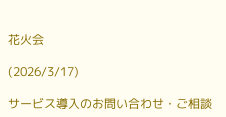花火会

(2026/3/17)

サービス導入のお問い合わせ・ご相談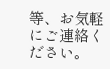等、お気軽にご連絡ください。